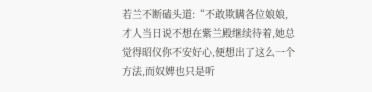若兰不断磕头道:“不敢欺瞒各位娘娘,才人当日说不想在紫兰殿继续待着,她总觉得昭仪你不安好心,便想出了这么一个方法,而奴婢也只是听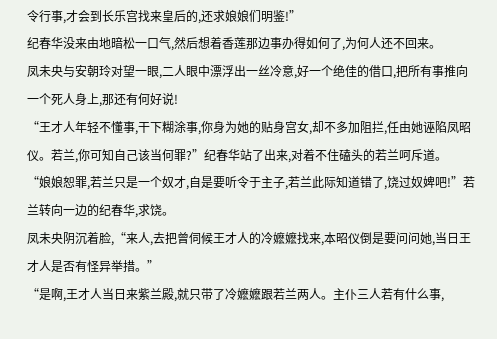令行事,才会到长乐宫找来皇后的,还求娘娘们明鉴!”
纪春华没来由地暗松一口气,然后想着香莲那边事办得如何了,为何人还不回来。
凤未央与安朝玲对望一眼,二人眼中漂浮出一丝冷意,好一个绝佳的借口,把所有事推向一个死人身上,那还有何好说!
“王才人年轻不懂事,干下糊涂事,你身为她的贴身宫女,却不多加阻拦,任由她诬陷凤昭仪。若兰,你可知自己该当何罪?”纪春华站了出来,对着不住磕头的若兰呵斥道。
“娘娘恕罪,若兰只是一个奴才,自是要听令于主子,若兰此际知道错了,饶过奴婢吧!”若兰转向一边的纪春华,求饶。
凤未央阴沉着脸,“来人,去把曾伺候王才人的冷嬷嬷找来,本昭仪倒是要问问她,当日王才人是否有怪异举措。”
“是啊,王才人当日来紫兰殿,就只带了冷嬷嬷跟若兰两人。主仆三人若有什么事,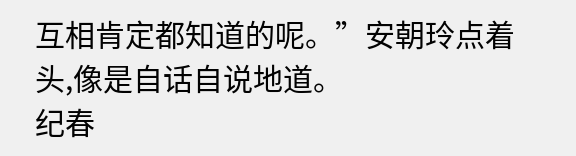互相肯定都知道的呢。”安朝玲点着头,像是自话自说地道。
纪春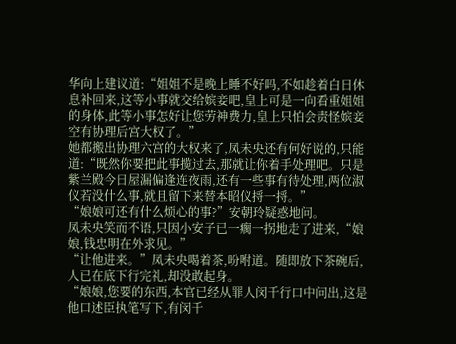华向上建议道:“姐姐不是晚上睡不好吗,不如趁着白日休息补回来,这等小事就交给嫔妾吧,皇上可是一向看重姐姐的身体,此等小事怎好让您劳神费力,皇上只怕会责怪嫔妾空有协理后宫大权了。”
她都搬出协理六宫的大权来了,凤未央还有何好说的,只能道:“既然你要把此事揽过去,那就让你着手处理吧。只是紫兰殿今日屋漏偏逢连夜雨,还有一些事有待处理,两位淑仪若没什么事,就且留下来替本昭仪捋一捋。”
“娘娘可还有什么烦心的事?”安朝玲疑惑地问。
凤未央笑而不语,只因小安子已一瘸一拐地走了进来,“娘娘,钱忠明在外求见。”
“让他进来。”凤未央喝着茶,吩咐道。随即放下茶碗后,人已在底下行完礼,却没敢起身。
“娘娘,您要的东西,本官已经从罪人闵千行口中问出,这是他口述臣执笔写下,有闵千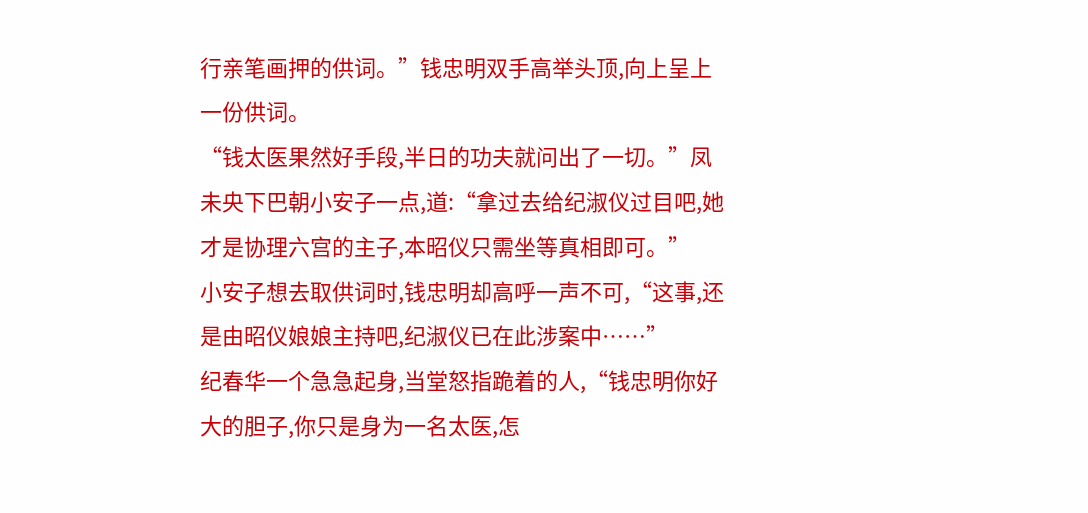行亲笔画押的供词。”钱忠明双手高举头顶,向上呈上一份供词。
“钱太医果然好手段,半日的功夫就问出了一切。”凤未央下巴朝小安子一点,道:“拿过去给纪淑仪过目吧,她才是协理六宫的主子,本昭仪只需坐等真相即可。”
小安子想去取供词时,钱忠明却高呼一声不可,“这事,还是由昭仪娘娘主持吧,纪淑仪已在此涉案中……”
纪春华一个急急起身,当堂怒指跪着的人,“钱忠明你好大的胆子,你只是身为一名太医,怎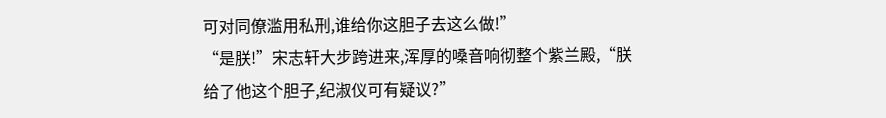可对同僚滥用私刑,谁给你这胆子去这么做!”
“是朕!”宋志轩大步跨进来,浑厚的嗓音响彻整个紫兰殿,“朕给了他这个胆子,纪淑仪可有疑议?”